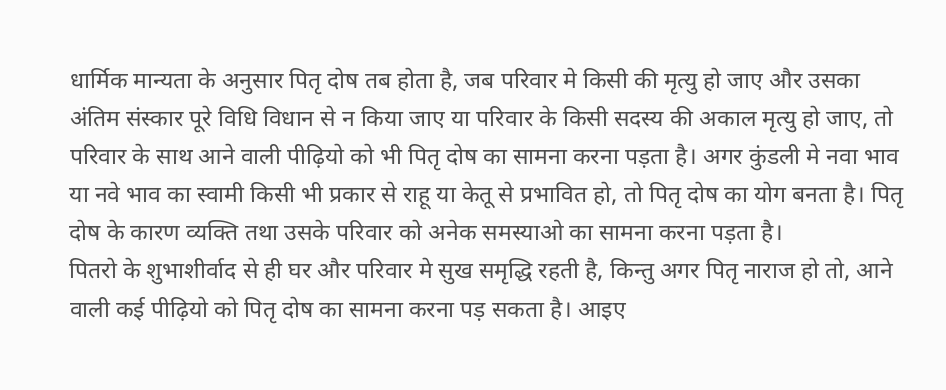धार्मिक मान्यता के अनुसार पितृ दोष तब होता है, जब परिवार मे किसी की मृत्यु हो जाए और उसका अंतिम संस्कार पूरे विधि विधान से न किया जाए या परिवार के किसी सदस्य की अकाल मृत्यु हो जाए, तो परिवार के साथ आने वाली पीढ़ियो को भी पितृ दोष का सामना करना पड़ता है। अगर कुंडली मे नवा भाव या नवे भाव का स्वामी किसी भी प्रकार से राहू या केतू से प्रभावित हो, तो पितृ दोष का योग बनता है। पितृ दोष के कारण व्यक्ति तथा उसके परिवार को अनेक समस्याओ का सामना करना पड़ता है।
पितरो के शुभाशीर्वाद से ही घर और परिवार मे सुख समृद्धि रहती है, किन्तु अगर पितृ नाराज हो तो, आने वाली कई पीढ़ियो को पितृ दोष का सामना करना पड़ सकता है। आइए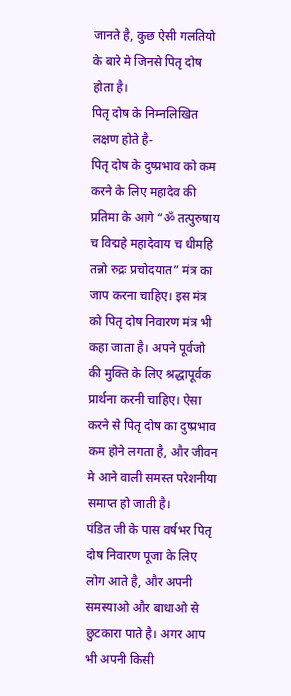जानते है, कुछ ऐसी गलतियो के बारे मे जिनसे पितृ दोष होता है।
पितृ दोष के निम्नलिखित लक्षण होते है-
पितृ दोष के दुष्प्रभाव को कम करने के लिए महादेव की प्रतिमा के आगे “ॐ तत्पुरुषाय च विद्महे महादेवाय च धीमहि तन्नो रुद्रः प्रचोदयात” मंत्र का जाप करना चाहिए। इस मंत्र को पितृ दोष निवारण मंत्र भी कहा जाता है। अपने पूर्वजो की मुक्ति के लिए श्रद्धापूर्वक प्रार्थना करनी चाहिए। ऐसा करने से पितृ दोष का दुष्प्रभाव कम होने लगता है, और जीवन मे आने वाली समस्त परेशनीया समाप्त हो जाती है।
पंडित जी के पास वर्षभर पितृ दोष निवारण पूजा के लिए लोग आते है, और अपनी समस्याओ और बाधाओ से छुटकारा पाते है। अगर आप भी अपनी किसी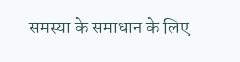समस्या के समाधान के लिए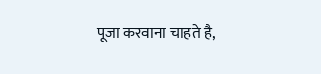पूजा करवाना चाहते है,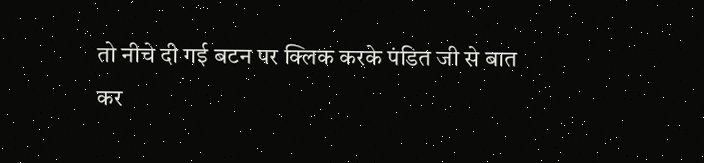तो नीचे दी गई बटन पर क्लिक करके पंडित जी से बात कर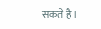सकते है।